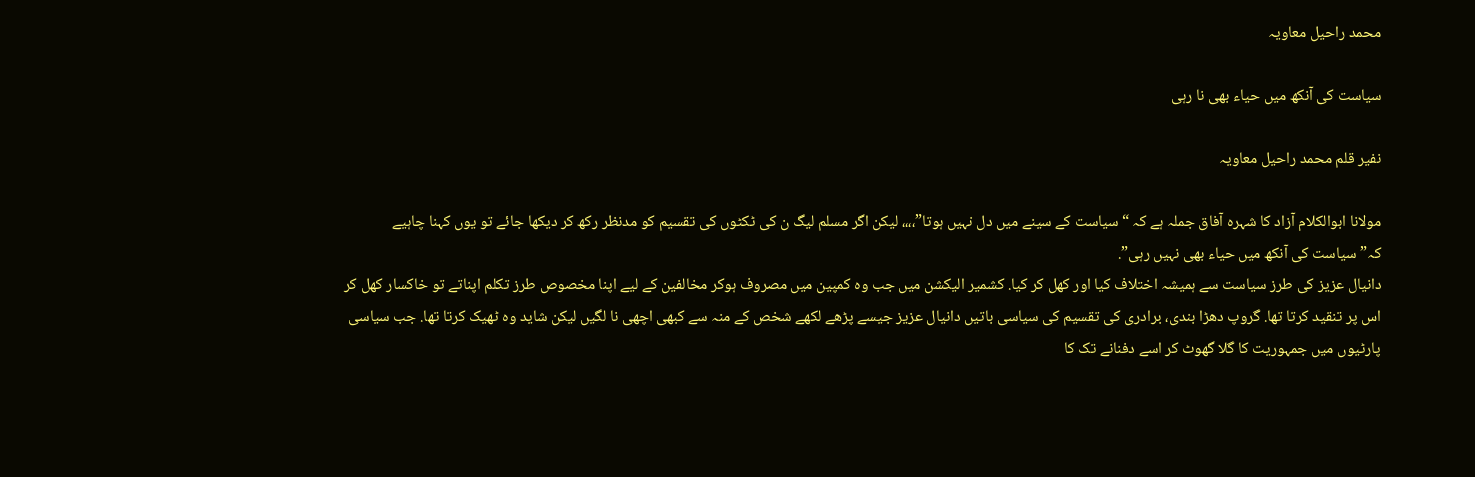محمد راحیل معاویہ

سیاست کی آنکھ میں حیاء بھی نا رہی

نفیر قلم محمد راحیل معاویہ

مولانا ابوالکلام آزاد کا شہرہ آفاق جملہ ہے کہ “سیاست کے سینے میں دل نہیں ہوتا”،،،، لیکن اگر مسلم لیگ ن کی ٹکٹوں کی تقسیم کو مدنظر رکھ کر دیکھا جائے تو یوں کہنا چاہیے کہ”سیاست کی آنکھ میں حیاء بھی نہیں رہی”.
دانیال عزیز کی طرز سیاست سے ہمیشہ اختلاف کیا اور کھل کر کیا. کشمیر الیکشن میں جب وہ کمپین میں مصروف ہوکر مخالفین کے لیے اپنا مخصوص طرز تکلم اپناتے تو خاکسار کھل کر اس پر تنقید کرتا تھا. گروپ دھڑا بندی، برادری کی تقسیم کی سیاسی باتیں دانیال عزیز جیسے پڑھے لکھے شخص کے منہ سے کبھی اچھی نا لگیں لیکن شاید وہ ٹھیک کرتا تھا. جب سیاسی پارٹیوں میں جمہوریت کا گلا گھوٹ کر اسے دفنانے تک کا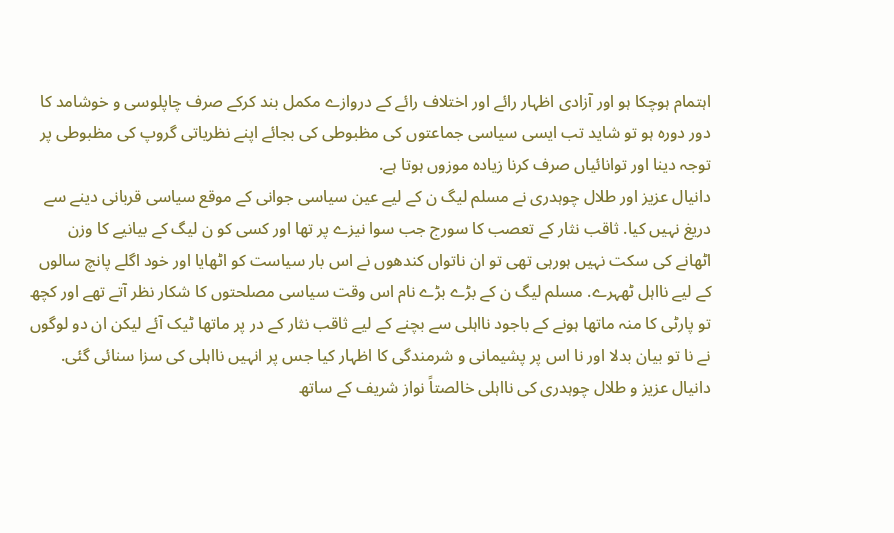اہتمام ہوچکا ہو اور آزادی اظہار رائے اور اختلاف رائے کے دروازے مکمل بند کرکے صرف چاپلوسی و خوشامد کا دور دورہ ہو تو شاید تب ایسی سیاسی جماعتوں کی مظبوطی کی بجائے اپنے نظریاتی گروپ کی مظبوطی پر توجہ دینا اور توانائیاں صرف کرنا زیادہ موزوں ہوتا ہے.
دانیال عزیز اور طلال چوہدری نے مسلم لیگ ن کے لیے عین سیاسی جوانی کے موقع سیاسی قربانی دینے سے دریغ نہیں کیا. ثاقب نثار کے تعصب کا سورج جب سوا نیزے پر تھا اور کسی کو ن لیگ کے بیانیے کا وزن اٹھانے کی سکت نہیں ہورہی تھی تو ان ناتواں کندھوں نے اس بار سیاست کو اٹھایا اور خود اگلے پانچ سالوں کے لیے نااہل ٹھہرے. مسلم لیگ ن کے بڑے بڑے نام اس وقت سیاسی مصلحتوں کا شکار نظر آتے تھے اور کچھ تو پارٹی کا منہ ماتھا ہونے کے باجود نااہلی سے بچنے کے لیے ثاقب نثار کے در پر ماتھا ٹیک آئے لیکن ان دو لوگوں نے نا تو بیان بدلا اور نا اس پر پشیمانی و شرمندگی کا اظہار کیا جس پر انہیں نااہلی کی سزا سنائی گئی.
دانیال عزیز و طلال چوہدری کی نااہلی خالصتاً نواز شریف کے ساتھ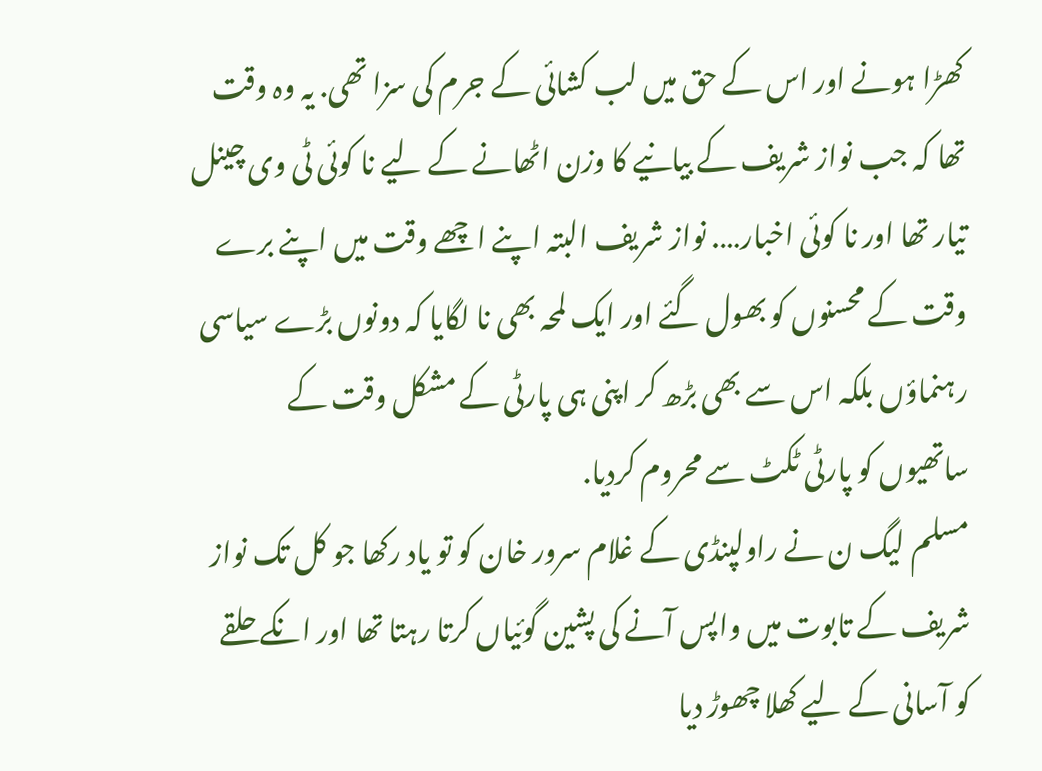کھڑا ہونے اور اس کے حق میں لب کشائی کے جرم کی سزا تھی. یہ وہ وقت تھا کہ جب نواز شریف کے بیانیے کا وزن اٹھانے کے لیے نا کوئی ٹی وی چینل تیار تھا اور نا کوئی اخبار…. نواز شریف البتہ اپنے اچھے وقت میں اپنے برے وقت کے محسنوں کو بھول گئے اور ایک لمحہ بھی نا لگایا کہ دونوں بڑے سیاسی رہنماؤں بلکہ اس سے بھی بڑھ کر اپنی ہی پارٹی کے مشکل وقت کے ساتھیوں کو پارٹی ٹکٹ سے محروم کردیا.
مسلم لیگ ن نے راولپنڈی کے غلام سرور خان کو تو یاد رکھا جو کل تک نواز شریف کے تابوت میں واپس آنے کی پشین گوئیاں کرتا رہتا تھا اور انکے حلقے کو آسانی کے لیے کھلا چھوڑ دیا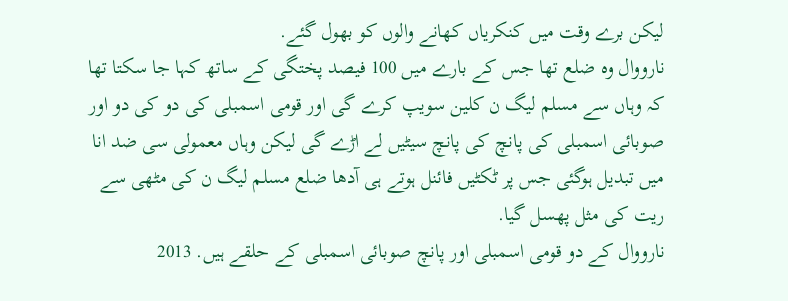لیکن برے وقت میں کنکریاں کھانے والوں کو بھول گئے.
نارووال وہ ضلع تھا جس کے بارے میں 100 فیصد پختگی کے ساتھ کہا جا سکتا تھا کہ وہاں سے مسلم لیگ ن کلین سویپ کرے گی اور قومی اسمبلی کی دو کی دو اور صوبائی اسمبلی کی پانچ کی پانچ سیٹیں لے اڑے گی لیکن وہاں معمولی سی ضد انا میں تبدیل ہوگئی جس پر ٹکٹیں فائنل ہوتے ہی آدھا ضلع مسلم لیگ ن کی مٹھی سے ریت کی مثل پھسل گیا.
نارووال کے دو قومی اسمبلی اور پانچ صوبائی اسمبلی کے حلقے ہیں. 2013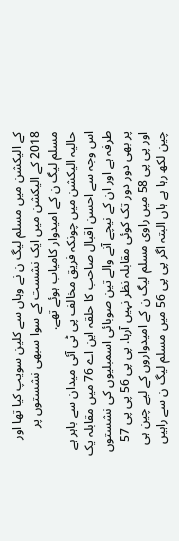کے الیکشن میں مسلم لیگ ن نے وہاں سے کلین سویپ کیا تھا اور 2018 کے الیکشن میں ایک نشست کے سوا سبھی نشستوں پر مسلم لیگ ن کے امیدوار کامیاب ہوئے تھے.
حالیہ الیکشن میں چونکہ فریق مخالف پی ٹی آئی میدان سے باہر ہے اس وجہ سے احسن اقبال صاحب کا حلقہ این اے 76 میں مقابلہ یک طرفہ ہے اور ان کے نیچے آنے والے تین صوبائی اسمبلیوں کی نشستوں پر بھی دور دور تک کوئی مقابلہ نظر نہیں آرہا. پی پی 56 پی پی 57 اور پی پی 58 میں راوی مسلم لیگ ن کے امیدواروں کے لیے چین ہی چین لکھ رہا ہے ہاں البتہ اگر پی پی 56 میں مسلم لیگ ن سے راہیں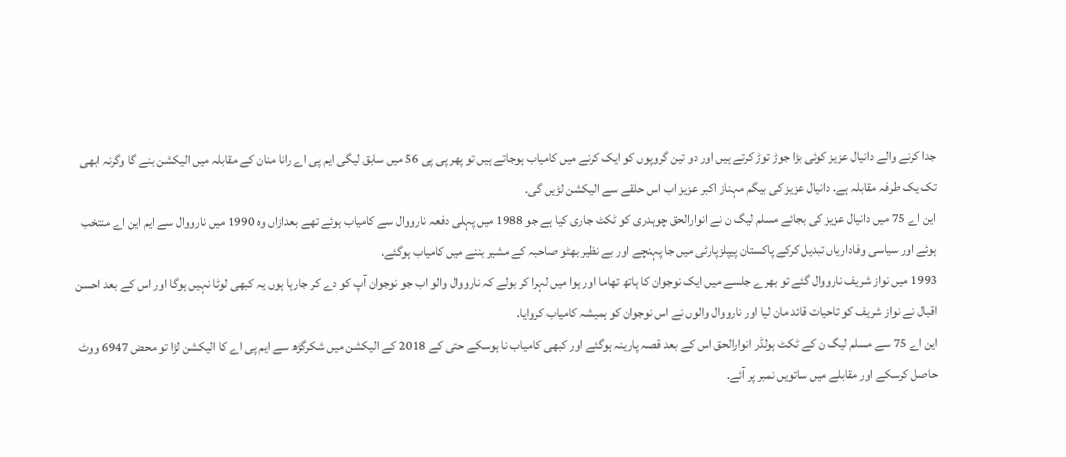جدا کرنے والے دانیال عزیز کوئی بڑا جوڑ توڑ کرتے ہیں اور دو تین گروپوں کو ایک کرنے میں کامیاب ہوجاتے ہیں تو پھر پی پی 56 میں سابق لیگی ایم پی اے رانا منان کے مقابلہ میں الیکشن بنے گا وگرنہ ابھی تک یک طرفہ مقابلہ ہے. دانیال عزیز کی بیگم مہناز اکبر عزیز اب اس حلقے سے الیکشن لڑیں گی.
این اے 75 میں دانیال عزیز کی بجائے مسلم لیگ ن نے انوارالحق چوہدری کو ٹکٹ جاری کیا ہے جو 1988 میں پہلی دفعہ نارووال سے کامیاب ہوئے تھے بعدازاں وہ 1990 میں نارووال سے ایم این اے منتخب ہوئے اور سیاسی وفاداریاں تبدیل کرکے پاکستان پیپلزپارٹی میں جا پہنچے اور بے نظیر بھٹو صاحبہ کے مشیر بننے میں کامیاب ہوگئے.
1993 میں نواز شریف نارووال گئے تو بھرے جلسے میں ایک نوجوان کا ہاتھ تھاما اور ہوا میں لہرا کر بولے کہ نارووال والو اب جو نوجوان آپ کو دے کر جارہا ہوں یہ کبھی لوٹا نہیں ہوگا اور اس کے بعد احسن اقبال نے نواز شریف کو تاحیات قائد مان لیا اور نارووال والوں نے اس نوجوان کو ہمیشہ کامیاب کروایا.
این اے 75 سے مسلم لیگ ن کے ٹکٹ ہولڈر انوارالحق اس کے بعد قصہ پارینہ ہوگئے اور کبھی کامیاب نا ہوسکے حتی کے 2018 کے الیکشن میں شکرگڑھ سے ایم پی اے کا الیکشن لڑا تو محض 6947 ووٹ حاصل کرسکے اور مقابلے میں ساتویں نمبر پر آئے.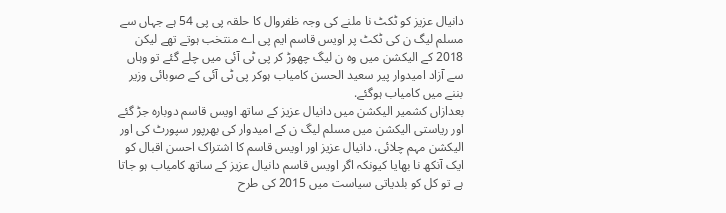دانیال عزیز کو ٹکٹ نا ملنے کی وجہ ظفروال کا حلقہ پی پی 54 ہے جہاں سے مسلم لیگ ن کی ٹکٹ پر اویس قاسم ایم پی اے منتخب ہوتے تھے لیکن 2018 کے الیکشن میں وہ ن لیگ چھوڑ کر پی ٹی آئی میں چلے گئے تو وہاں سے آزاد امیدوار پیر سعید الحسن کامیاب ہوکر پی ٹی آئی کے صوبائی وزیر بننے میں کامیاب ہوگئے.
بعدازاں کشمیر الیکشن میں دانیال عزیز کے ساتھ اویس قاسم دوبارہ جڑ گئے اور ریاستی الیکشن میں مسلم لیگ ن کے امیدوار کی بھرپور سپورٹ کی اور الیکشن مہم چلائی. دانیال عزیز اور اویس قاسم کا اشتراک احسن اقبال کو ایک آنکھ نا بھایا کیونکہ اگر اویس قاسم دانیال عزیز کے ساتھ کامیاب ہو جاتا ہے تو کل کو بلدیاتی سیاست میں 2015 کی طرح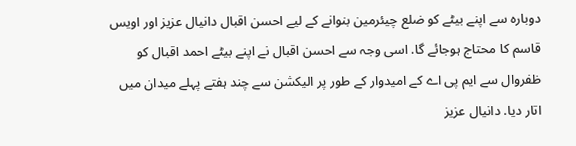دوبارہ سے اپنے بیٹے کو ضلع چیئرمین بنوانے کے لیے احسن اقبال دانیال عزیز اور اویس قاسم کا محتاج ہوجائے گا. اسی وجہ سے احسن اقبال نے اپنے بیٹے احمد اقبال کو ظفروال سے ایم پی اے کے امیدوار کے طور پر الیکشن سے چند ہفتے پہلے میدان میں اتار دیا. دانیال عزیز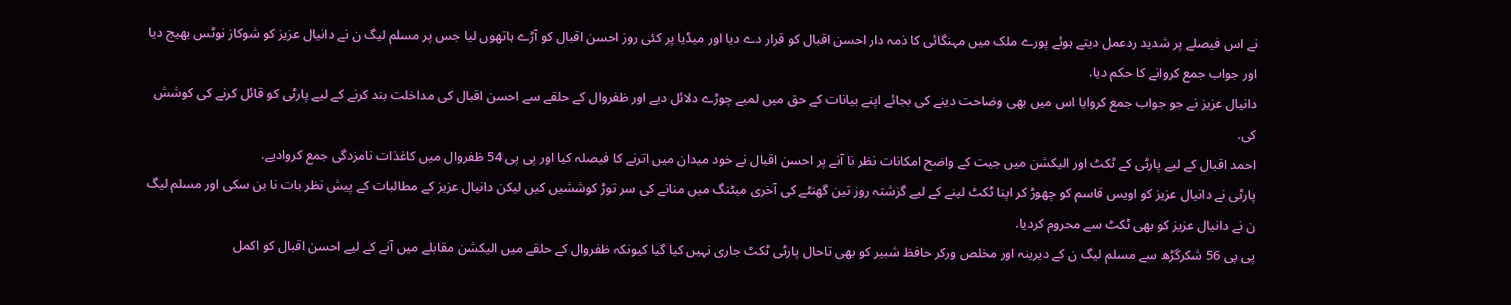نے اس فیصلے پر شدید ردعمل دیتے ہوئے پورے ملک میں مہنگائی کا ذمہ دار احسن اقبال کو قرار دے دیا اور میڈیا پر کئی روز احسن اقبال کو آڑے ہاتھوں لیا جس پر مسلم لیگ ن نے دانیال عزیز کو شوکاز نوٹس بھیج دیا اور جواب جمع کروانے کا حکم دیا.
دانیال عزیز نے جو جواب جمع کروایا اس میں بھی وضاحت دینے کی بجائے اپنے بیانات کے حق میں لمبے چوڑے دلائل دیے اور ظفروال کے حلقے سے احسن اقبال کی مداخلت بند کرنے کے لیے پارٹی کو قائل کرنے کی کوشش کی.
احمد اقبال کے لیے پارٹی کے ٹکٹ اور الیکشن میں جیت کے واضح امکانات نظر نا آنے پر احسن اقبال نے خود میدان میں اترنے کا فیصلہ کیا اور پی پی 54 ظفروال میں کاغذات نامزدگی جمع کروادیے.
پارٹی نے دانیال عزیز کو اویس قاسم کو چھوڑ کر اپنا ٹکٹ لینے کے لیے گزشتہ روز تین گھنٹے کی آخری میٹنگ میں منانے کی سر توڑ کوششیں کیں لیکن دانیال عزیز کے مطالبات کے پیش نظر بات نا بن سکی اور مسلم لیگ ن نے دانیال عزیز کو بھی ٹکٹ سے محروم کردیا.
پی پی 56 شکرگڑھ سے مسلم لیگ ن کے دیرینہ اور مخلص ورکر حافظ شبیر کو بھی تاحال پارٹی ٹکٹ جاری نہیں کیا گیا کیونکہ ظفروال کے حلقے میں الیکشن مقابلے میں آنے کے لیے احسن اقبال کو اکمل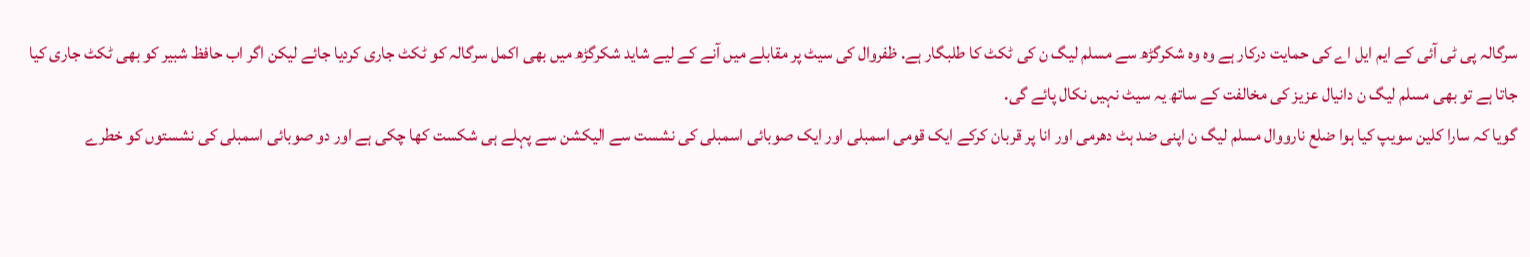سرگالہ پی ٹی آئی کے ایم ایل اے کی حمایت درکار ہے وہ وہ شکرگڑھ سے مسلم لیگ ن کی ٹکٹ کا طلبگار ہے. ظفروال کی سیٹ پر مقابلے میں آنے کے لیے شاید شکرگڑھ میں بھی اکمل سرگالہ کو ٹکٹ جاری کردیا جائے لیکن اگر اب حافظ شبیر کو بھی ٹکٹ جاری کیا جاتا ہے تو بھی مسلم لیگ ن دانیال عزیز کی مخالفت کے ساتھ یہ سیٹ نہیں نکال پائے گی.
گویا کہ سارا کلین سویپ کیا ہوا ضلع نارووال مسلم لیگ ن اپنی ضد ہٹ دھرمی اور انا پر قربان کرکے ایک قومی اسمبلی اور ایک صوبائی اسمبلی کی نشست سے الیکشن سے پہلے ہی شکست کھا چکی ہے اور دو صوبائی اسمبلی کی نشستوں کو خطرے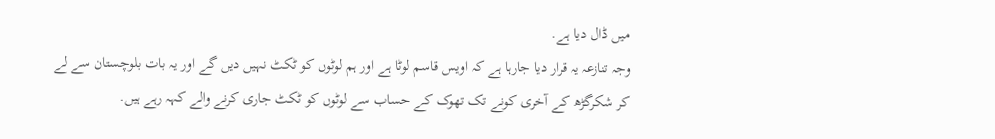میں ڈال دیا ہے.
وجہ تنازعہ یہ قرار دیا جارہا ہے کہ اویس قاسم لوٹا ہے اور ہم لوٹوں کو ٹکٹ نہیں دیں گے اور یہ بات بلوچستان سے لے کر شکرگڑھ کے آخری کونے تک تھوک کے حساب سے لوٹوں کو ٹکٹ جاری کرنے والے کہہ رہے ہیں.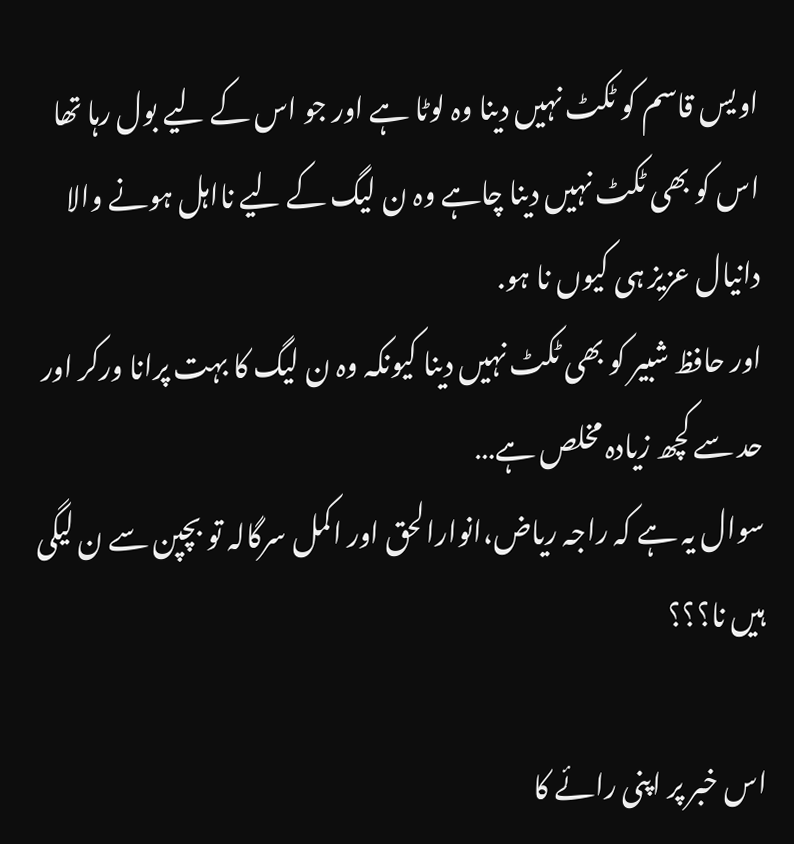اویس قاسم کو ٹکٹ نہیں دینا وہ لوٹا ہے اور جو اس کے لیے بول رہا تھا اس کو بھی ٹکٹ نہیں دینا چاہے وہ ن لیگ کے لیے نااہل ہونے والا دانیال عزیز ہی کیوں نا ہو.
اور حافظ شبیر کو بھی ٹکٹ نہیں دینا کیونکہ وہ ن لیگ کا بہت پرانا ورکر اور حد سے کچھ زیادہ مخلص ہے…
سوال یہ ہے کہ راجہ ریاض،انوارالحق اور اکمل سرگالہ تو بچپن سے ن لیگی ہیں نا؟؟؟

اس خبر پر اپنی رائے کا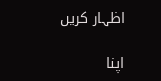اظہار کریں

اپنا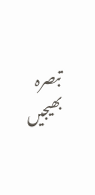تبصرہ بھیجیں